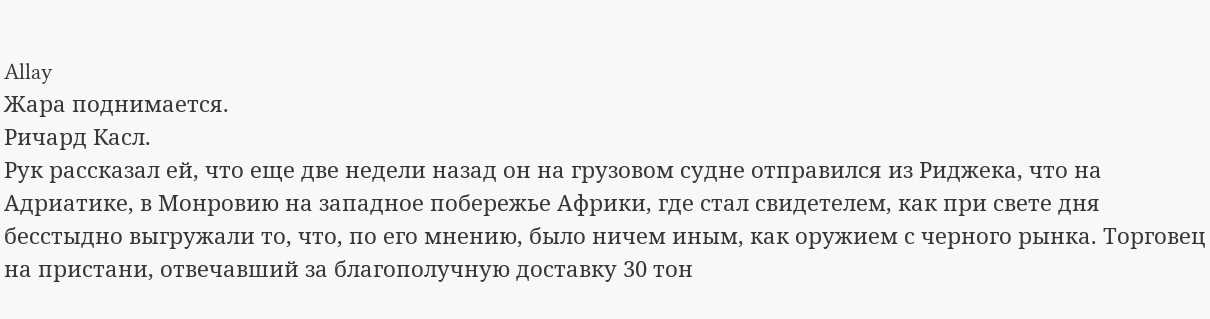Allay
Жара поднимается.
Ричард Касл.
Рук рассказал ей, что еще две недели назад он на грузовом судне отправился из Риджека, что на Адриатике, в Монровию на западное побережье Африки, где стал свидетелем, как при свете дня бесстыдно выгружали то, что, по его мнению, было ничем иным, как оружием с черного рынка. Торговец на пристани, отвечавший за благополучную доставку 30 тон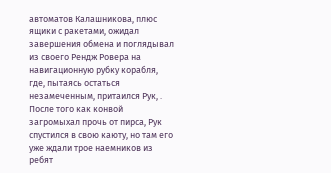автоматов Калашникова, плюс ящики с ракетами, ожидал завершения обмена и поглядывал из своего Рендж Ровера на навигационную рубку корабля, где, пытаясь остаться незамеченным, притаился Рук, .
После того как конвой загромыхал прочь от пирса, Рук спустился в свою каюту, но там его уже ждали трое наемников из ребят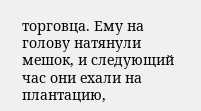торговца. Ему на голову натянули мешок, и следующий час они ехали на плантацию,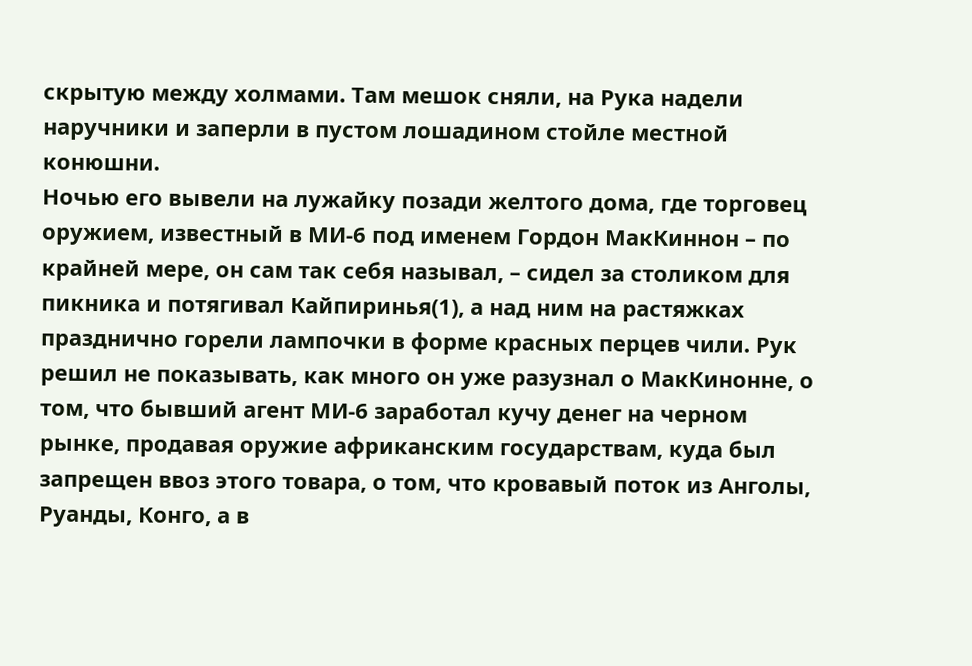скрытую между холмами. Там мешок сняли, на Рука надели наручники и заперли в пустом лошадином стойле местной конюшни.
Ночью его вывели на лужайку позади желтого дома, где торговец оружием, известный в МИ-6 под именем Гордон МакКиннон – по крайней мере, он сам так себя называл, – сидел за столиком для пикника и потягивал Кайпиринья(1), а над ним на растяжках празднично горели лампочки в форме красных перцев чили. Рук решил не показывать, как много он уже разузнал о МакКинонне, о том, что бывший агент МИ-6 заработал кучу денег на черном рынке, продавая оружие африканским государствам, куда был запрещен ввоз этого товара, о том, что кровавый поток из Анголы, Руанды, Конго, а в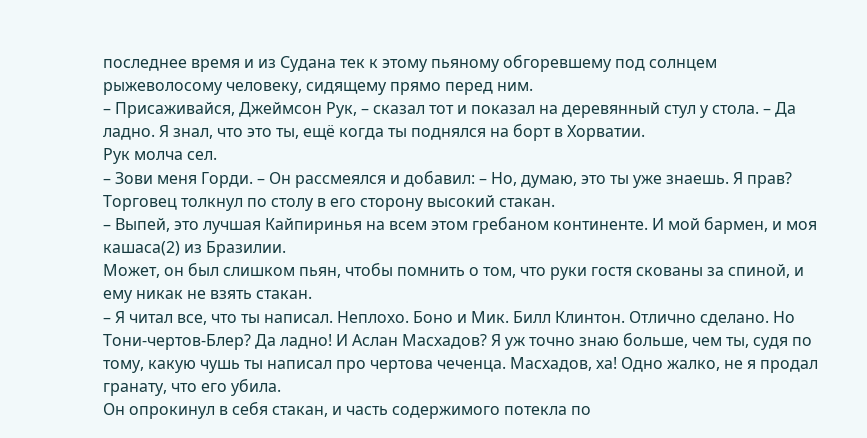последнее время и из Судана тек к этому пьяному обгоревшему под солнцем рыжеволосому человеку, сидящему прямо перед ним.
– Присаживайся, Джеймсон Рук, – сказал тот и показал на деревянный стул у стола. – Да ладно. Я знал, что это ты, ещё когда ты поднялся на борт в Хорватии.
Рук молча сел.
– Зови меня Горди. – Он рассмеялся и добавил: – Но, думаю, это ты уже знаешь. Я прав?
Торговец толкнул по столу в его сторону высокий стакан.
– Выпей, это лучшая Кайпиринья на всем этом гребаном континенте. И мой бармен, и моя кашаса(2) из Бразилии.
Может, он был слишком пьян, чтобы помнить о том, что руки гостя скованы за спиной, и ему никак не взять стакан.
– Я читал все, что ты написал. Неплохо. Боно и Мик. Билл Клинтон. Отлично сделано. Но Тони-чертов-Блер? Да ладно! И Аслан Масхадов? Я уж точно знаю больше, чем ты, судя по тому, какую чушь ты написал про чертова чеченца. Масхадов, ха! Одно жалко, не я продал гранату, что его убила.
Он опрокинул в себя стакан, и часть содержимого потекла по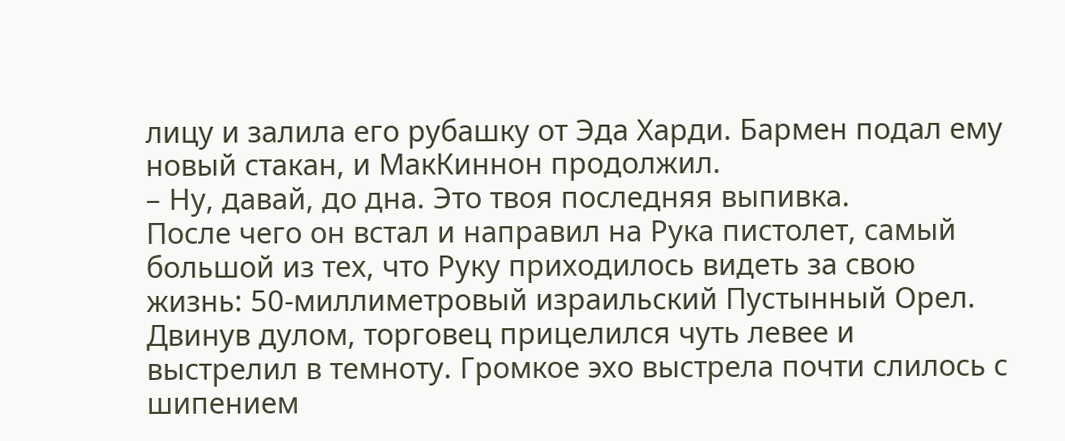лицу и залила его рубашку от Эда Харди. Бармен подал ему новый стакан, и МакКиннон продолжил.
– Ну, давай, до дна. Это твоя последняя выпивка.
После чего он встал и направил на Рука пистолет, самый большой из тех, что Руку приходилось видеть за свою жизнь: 50-миллиметровый израильский Пустынный Орел. Двинув дулом, торговец прицелился чуть левее и выстрелил в темноту. Громкое эхо выстрела почти слилось с шипением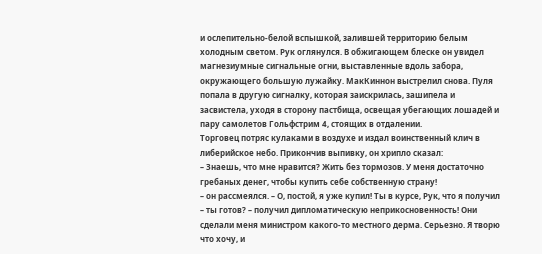и ослепительно-белой вспышкой, залившей территорию белым холодным светом. Рук оглянулся. В обжигающем блеске он увидел магнезиумные сигнальные огни, выставленные вдоль забора, окружающего большую лужайку. МакКиннон выстрелил снова. Пуля попала в другую сигналку, которая заискрилась, зашипела и засвистела, уходя в сторону пастбища, освещая убегающих лошадей и пару самолетов Гольфстрим 4, стоящих в отдалении.
Торговец потряс кулаками в воздухе и издал воинственный клич в либерийское небо. Прикончив выпивку, он хрипло сказал:
– Знаешь, что мне нравится? Жить без тормозов. У меня достаточно гребаных денег, чтобы купить себе собственную страну!
– он рассмеялся. – О, постой, я уже купил! Ты в курсе, Рук, что я получил – ты готов? – получил дипломатическую неприкосновенность! Они сделали меня министром какого-то местного дерма. Серьезно. Я творю что хочу, и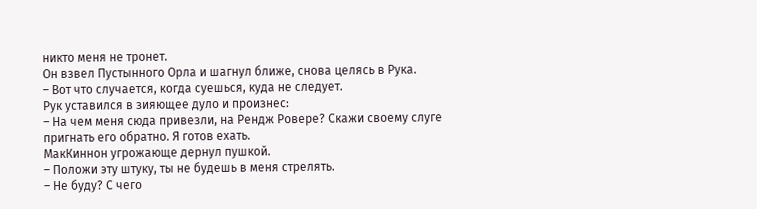никто меня не тронет.
Он взвел Пустынного Орла и шагнул ближе, снова целясь в Рука.
– Вот что случается, когда суешься, куда не следует.
Рук уставился в зияющее дуло и произнес:
– На чем меня сюда привезли, на Рендж Ровере? Скажи своему слуге пригнать его обратно. Я готов ехать.
МакКиннон угрожающе дернул пушкой.
– Положи эту штуку, ты не будешь в меня стрелять.
– Не буду? С чего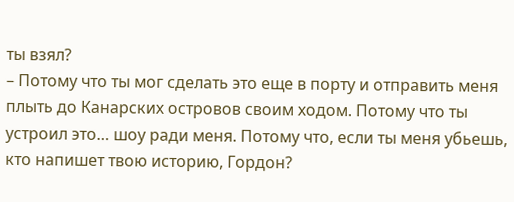ты взял?
– Потому что ты мог сделать это еще в порту и отправить меня плыть до Канарских островов своим ходом. Потому что ты устроил это… шоу ради меня. Потому что, если ты меня убьешь, кто напишет твою историю, Гордон?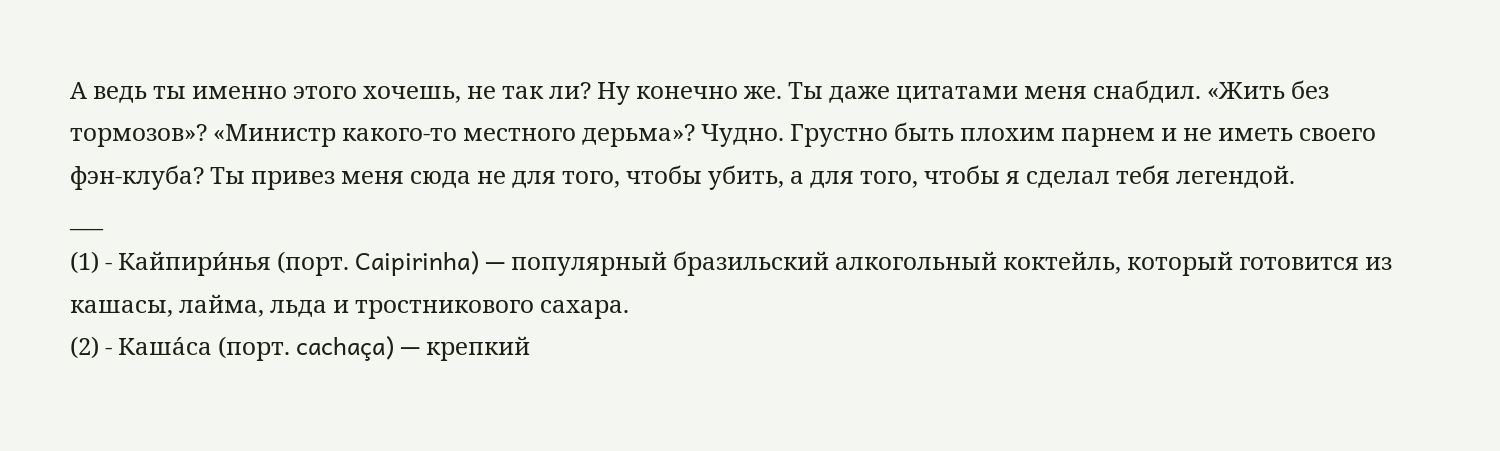А ведь ты именно этого хочешь, не так ли? Ну конечно же. Ты даже цитатами меня снабдил. «Жить без тормозов»? «Министр какого-то местного дерьма»? Чудно. Грустно быть плохим парнем и не иметь своего фэн-клуба? Ты привез меня сюда не для того, чтобы убить, а для того, чтобы я сделал тебя легендой.
___
(1) - Кайпири́нья (порт. Caipirinha) — популярный бразильский алкогольный коктейль, который готовится из кашасы, лайма, льда и тростникового сахара.
(2) - Каша́са (порт. cachaça) — крепкий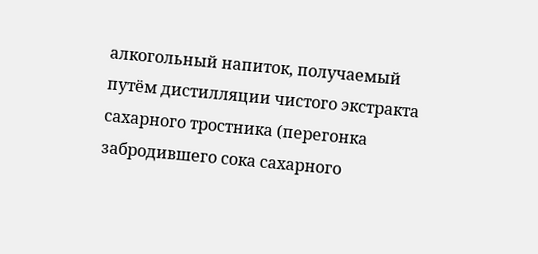алкогольный напиток, получаемый путём дистилляции чистого экстракта сахарного тростника (перегонка забродившего сока сахарного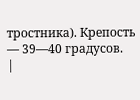тростника). Крепость — 39—40 градусов.
|